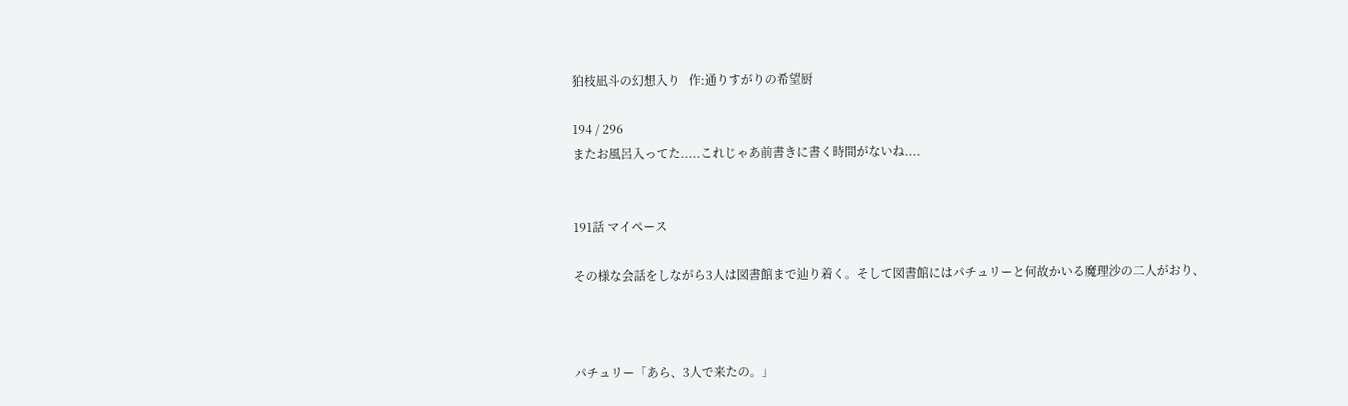狛枝凪斗の幻想入り   作:通りすがりの希望厨

194 / 296
またお風呂入ってた.....これじゃあ前書きに書く時間がないね....


191話 マイペース

その様な会話をしながら3人は図書館まで辿り着く。そして図書館にはパチュリーと何故かいる魔理沙の二人がおり、



パチュリー「あら、3人で来たの。」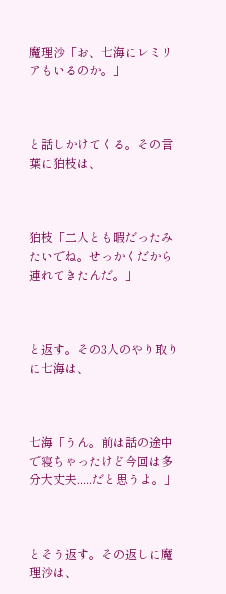魔理沙「お、七海にレミリアもいるのか。」



と話しかけてくる。その言葉に狛枝は、



狛枝「二人とも暇だったみたいでね。せっかくだから連れてきたんだ。」



と返す。その3人のやり取りに七海は、



七海「うん。前は話の途中で寝ちゃったけど今回は多分大丈夫.....だと思うよ。」



とそう返す。その返しに魔理沙は、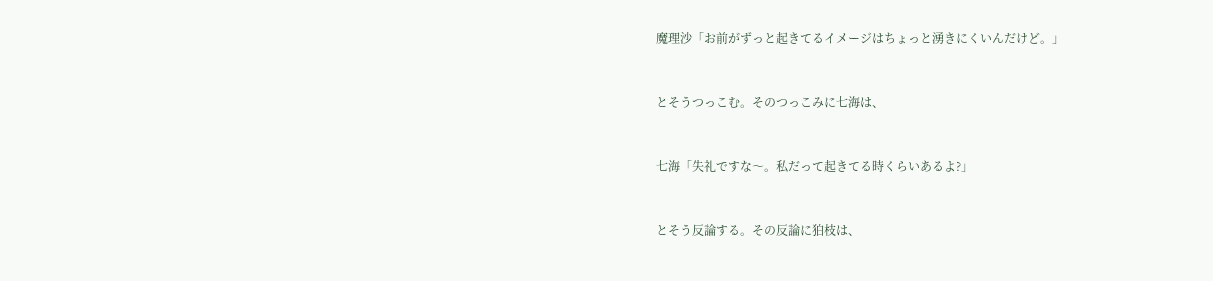魔理沙「お前がずっと起きてるイメージはちょっと湧きにくいんだけど。」



とそうつっこむ。そのつっこみに七海は、



七海「失礼ですな〜。私だって起きてる時くらいあるよ?」



とそう反論する。その反論に狛枝は、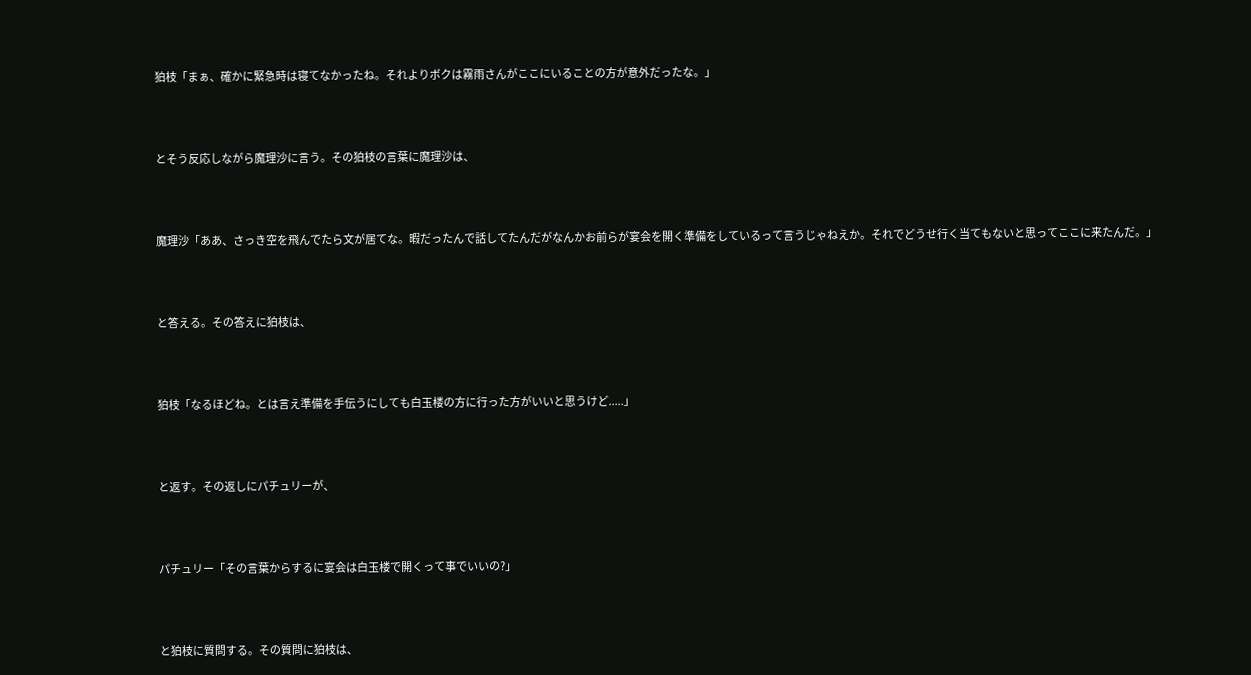狛枝「まぁ、確かに緊急時は寝てなかったね。それよりボクは霧雨さんがここにいることの方が意外だったな。」



とそう反応しながら魔理沙に言う。その狛枝の言葉に魔理沙は、



魔理沙「ああ、さっき空を飛んでたら文が居てな。暇だったんで話してたんだがなんかお前らが宴会を開く準備をしているって言うじゃねえか。それでどうせ行く当てもないと思ってここに来たんだ。」



と答える。その答えに狛枝は、



狛枝「なるほどね。とは言え準備を手伝うにしても白玉楼の方に行った方がいいと思うけど.....」



と返す。その返しにパチュリーが、



パチュリー「その言葉からするに宴会は白玉楼で開くって事でいいの?」



と狛枝に質問する。その質問に狛枝は、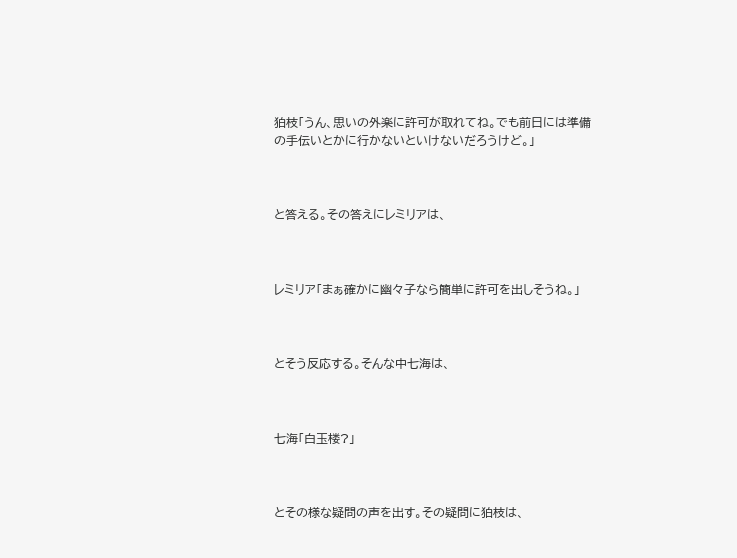狛枝「うん、思いの外楽に許可が取れてね。でも前日には準備の手伝いとかに行かないといけないだろうけど。」



と答える。その答えにレミリアは、



レミリア「まぁ確かに幽々子なら簡単に許可を出しそうね。」



とそう反応する。そんな中七海は、



七海「白玉楼?」



とその様な疑問の声を出す。その疑問に狛枝は、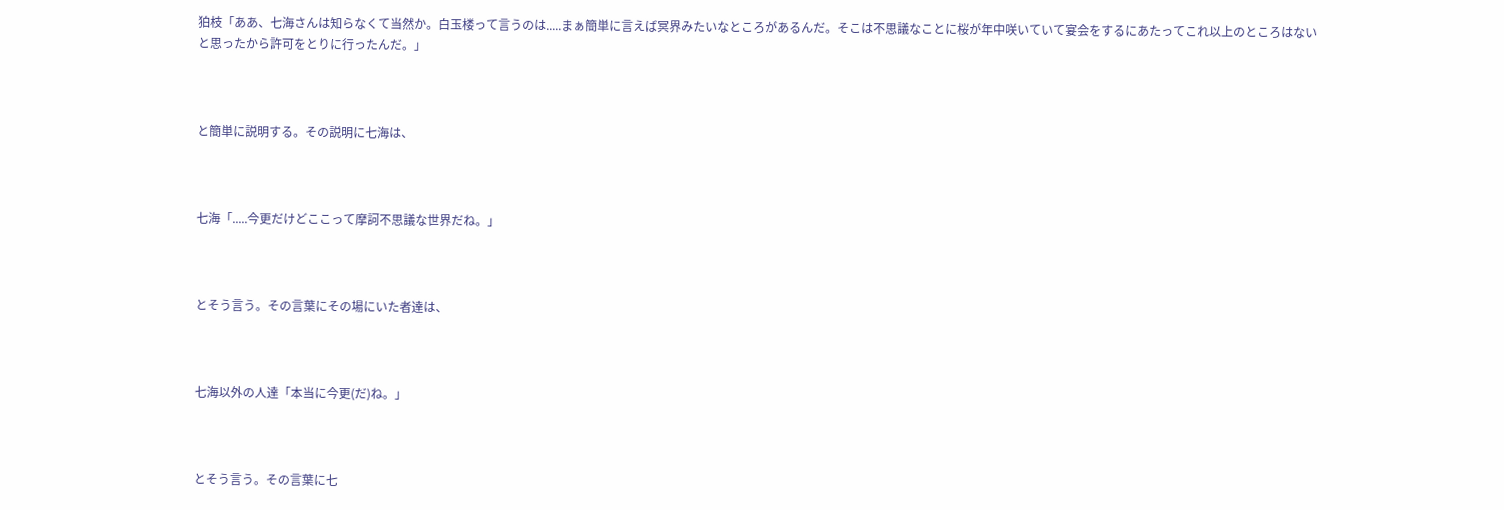狛枝「ああ、七海さんは知らなくて当然か。白玉楼って言うのは.....まぁ簡単に言えば冥界みたいなところがあるんだ。そこは不思議なことに桜が年中咲いていて宴会をするにあたってこれ以上のところはないと思ったから許可をとりに行ったんだ。」



と簡単に説明する。その説明に七海は、



七海「.....今更だけどここって摩訶不思議な世界だね。」



とそう言う。その言葉にその場にいた者達は、



七海以外の人達「本当に今更(だ)ね。」



とそう言う。その言葉に七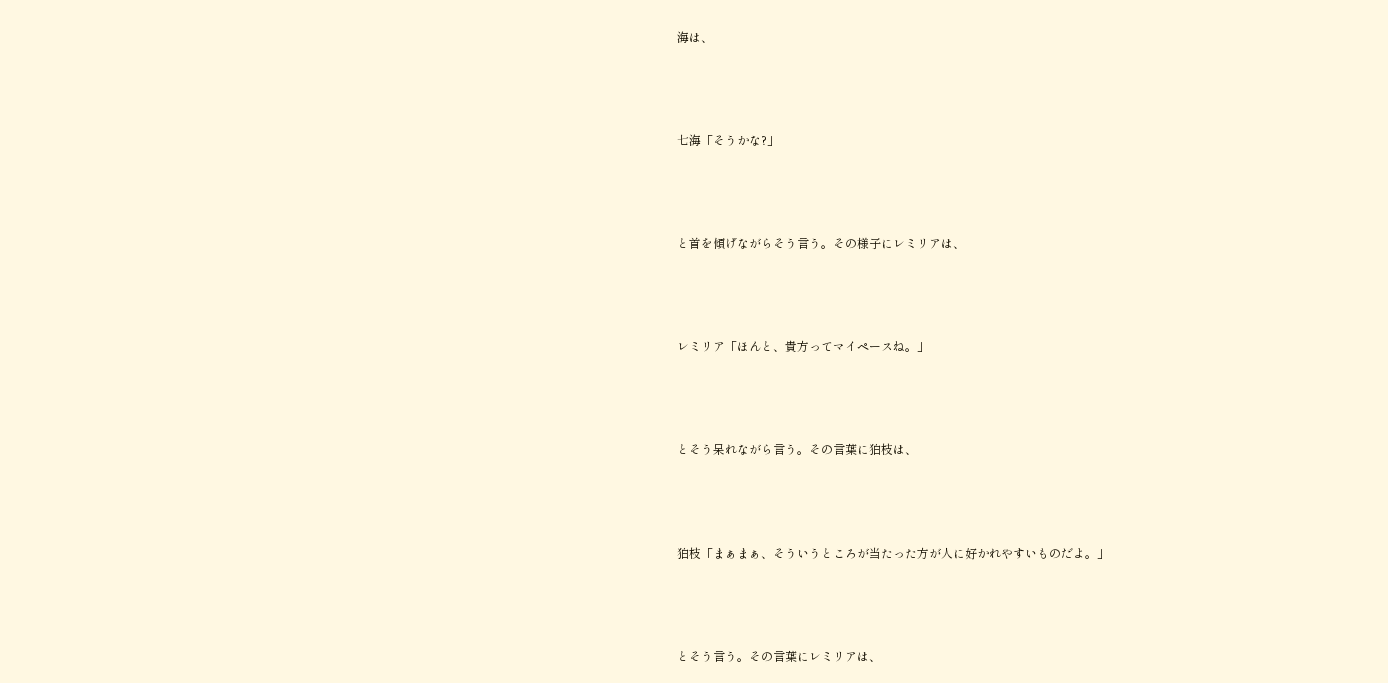海は、



七海「そうかな?」



と首を傾げながらそう言う。その様子にレミリアは、



レミリア「ほんと、貴方ってマイペースね。」



とそう呆れながら言う。その言葉に狛枝は、



狛枝「まぁまぁ、そういうところが当たった方が人に好かれやすいものだよ。」



とそう言う。その言葉にレミリアは、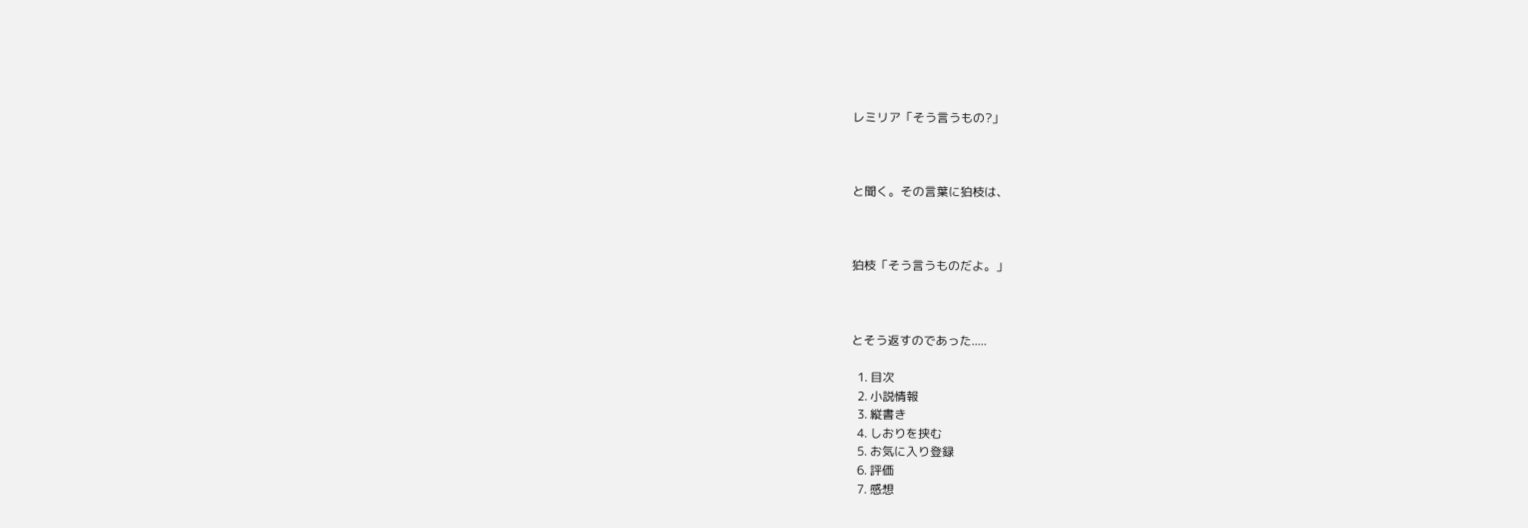レミリア「そう言うもの?」



と聞く。その言葉に狛枝は、



狛枝「そう言うものだよ。」



とそう返すのであった.....

  1. 目次
  2. 小説情報
  3. 縦書き
  4. しおりを挟む
  5. お気に入り登録
  6. 評価
  7. 感想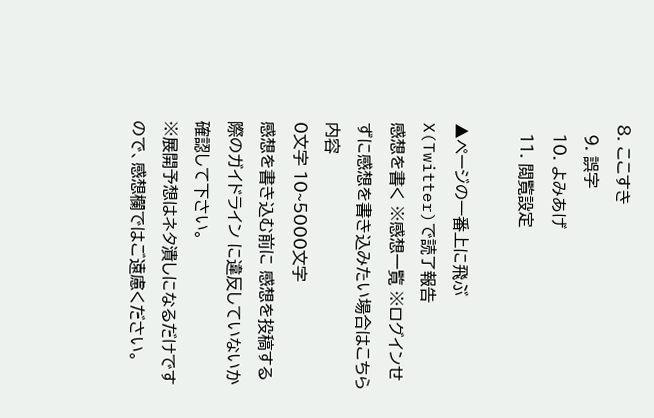8. ここすき
  9. 誤字
  10. よみあげ
  11. 閲覧設定

▲ページの一番上に飛ぶ
X(Twitter)で読了報告
感想を書く ※感想一覧 ※ログインせずに感想を書き込みたい場合はこちら
内容
0文字 10~5000文字
感想を書き込む前に 感想を投稿する際のガイドライン に違反していないか確認して下さい。
※展開予想はネタ潰しになるだけですので、感想欄ではご遠慮ください。